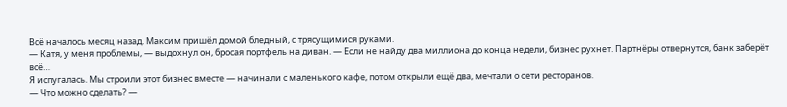Всё началось месяц назад. Максим пришёл домой бледный, с трясущимися руками.
— Катя, у меня проблемы, — выдохнул он, бросая портфель на диван. — Если не найду два миллиона до конца недели, бизнес рухнет. Партнёры отвернутся, банк заберёт всё…
Я испугалась. Мы строили этот бизнес вместе — начинали с маленького кафе, потом открыли ещё два, мечтали о сети ресторанов.
— Что можно сделать? —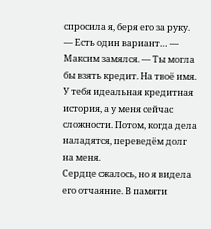спросила я, беря его за руку.
— Есть один вариант… — Максим замялся. — Ты могла бы взять кредит. На твоё имя. У тебя идеальная кредитная история, а у меня сейчас сложности. Потом, когда дела наладятся, переведём долг на меня.
Сердце сжалось, но я видела его отчаяние. В памяти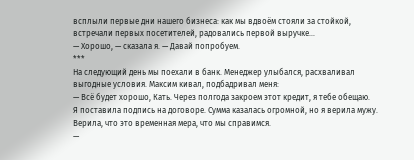всплыли первые дни нашего бизнеса: как мы вдвоём стояли за стойкой, встречали первых посетителей, радовались первой выручке…
— Хорошо, — сказала я. — Давай попробуем.
***
На следующий день мы поехали в банк. Менеджер улыбался, расхваливал выгодные условия. Максим кивал, подбадривал меня:
— Всё будет хорошо, Кать. Через полгода закроем этот кредит, я тебе обещаю.
Я поставила подпись на договоре. Сумма казалась огромной, но я верила мужу. Верила, что это временная мера, что мы справимся.
—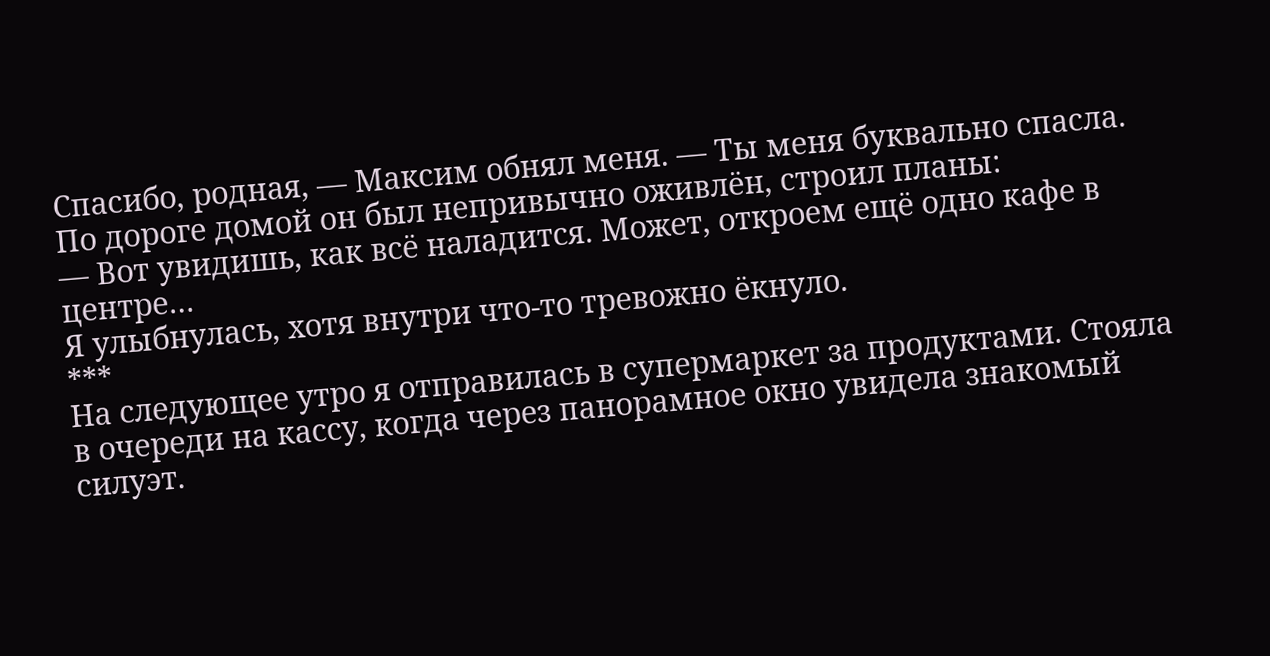Спасибо, родная, — Максим обнял меня. — Ты меня буквально спасла.
По дороге домой он был непривычно оживлён, строил планы:
— Вот увидишь, как всё наладится. Может, откроем ещё одно кафе в центре…
Я улыбнулась, хотя внутри что‑то тревожно ёкнуло.
***
На следующее утро я отправилась в супермаркет за продуктами. Стояла в очереди на кассу, когда через панорамное окно увидела знакомый силуэт.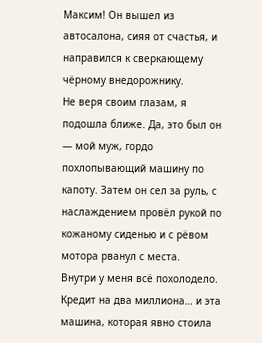Максим! Он вышел из автосалона, сияя от счастья, и направился к сверкающему чёрному внедорожнику.
Не веря своим глазам, я подошла ближе. Да, это был он — мой муж, гордо похлопывающий машину по капоту. Затем он сел за руль, с наслаждением провёл рукой по кожаному сиденью и с рёвом мотора рванул с места.
Внутри у меня всё похолодело. Кредит на два миллиона… и эта машина, которая явно стоила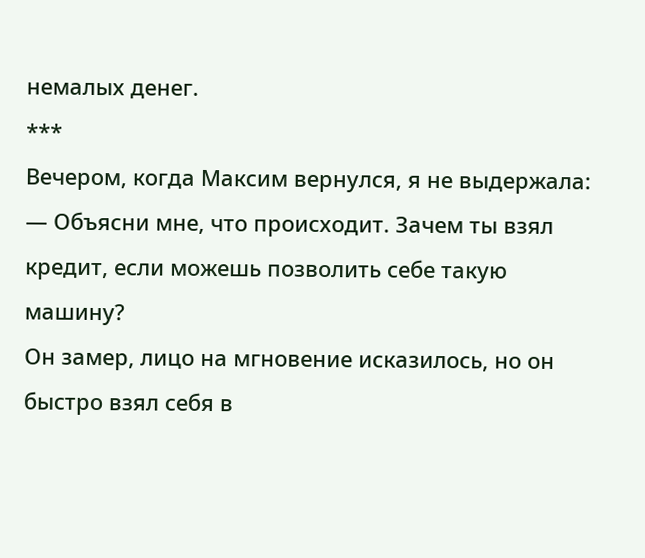немалых денег.
***
Вечером, когда Максим вернулся, я не выдержала:
— Объясни мне, что происходит. Зачем ты взял кредит, если можешь позволить себе такую машину?
Он замер, лицо на мгновение исказилось, но он быстро взял себя в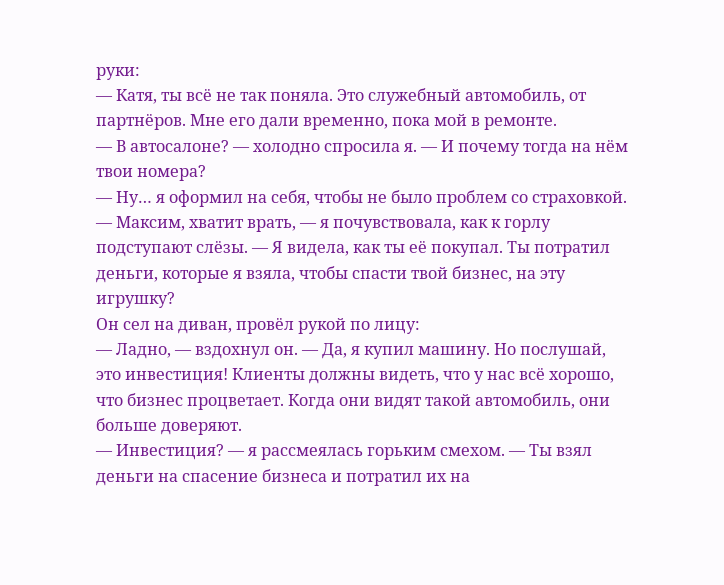руки:
— Катя, ты всё не так поняла. Это служебный автомобиль, от партнёров. Мне его дали временно, пока мой в ремонте.
— В автосалоне? — холодно спросила я. — И почему тогда на нём твои номера?
— Ну… я оформил на себя, чтобы не было проблем со страховкой.
— Максим, хватит врать, — я почувствовала, как к горлу подступают слёзы. — Я видела, как ты её покупал. Ты потратил деньги, которые я взяла, чтобы спасти твой бизнес, на эту игрушку?
Он сел на диван, провёл рукой по лицу:
— Ладно, — вздохнул он. — Да, я купил машину. Но послушай, это инвестиция! Клиенты должны видеть, что у нас всё хорошо, что бизнес процветает. Когда они видят такой автомобиль, они больше доверяют.
— Инвестиция? — я рассмеялась горьким смехом. — Ты взял деньги на спасение бизнеса и потратил их на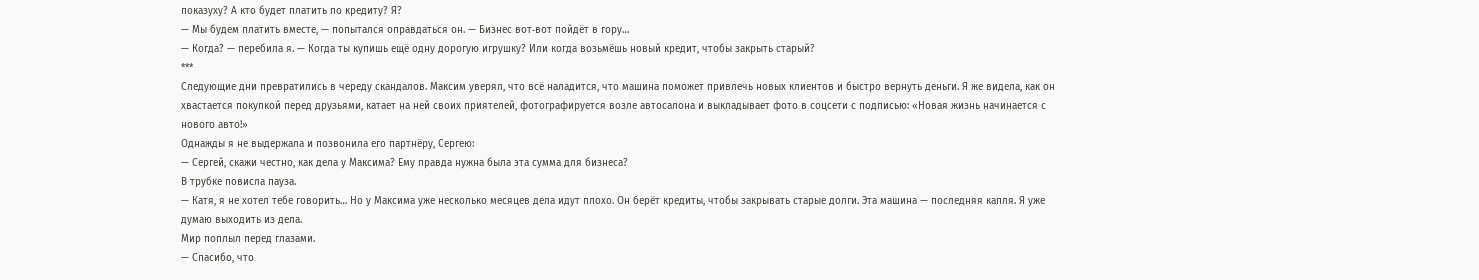показуху? А кто будет платить по кредиту? Я?
— Мы будем платить вместе, — попытался оправдаться он. — Бизнес вот‑вот пойдёт в гору…
— Когда? — перебила я. — Когда ты купишь ещё одну дорогую игрушку? Или когда возьмёшь новый кредит, чтобы закрыть старый?
***
Следующие дни превратились в череду скандалов. Максим уверял, что всё наладится, что машина поможет привлечь новых клиентов и быстро вернуть деньги. Я же видела, как он хвастается покупкой перед друзьями, катает на ней своих приятелей, фотографируется возле автосалона и выкладывает фото в соцсети с подписью: «Новая жизнь начинается с нового авто!»
Однажды я не выдержала и позвонила его партнёру, Сергею:
— Сергей, скажи честно, как дела у Максима? Ему правда нужна была эта сумма для бизнеса?
В трубке повисла пауза.
— Катя, я не хотел тебе говорить… Но у Максима уже несколько месяцев дела идут плохо. Он берёт кредиты, чтобы закрывать старые долги. Эта машина — последняя капля. Я уже думаю выходить из дела.
Мир поплыл перед глазами.
— Спасибо, что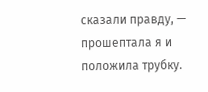сказали правду, — прошептала я и положила трубку.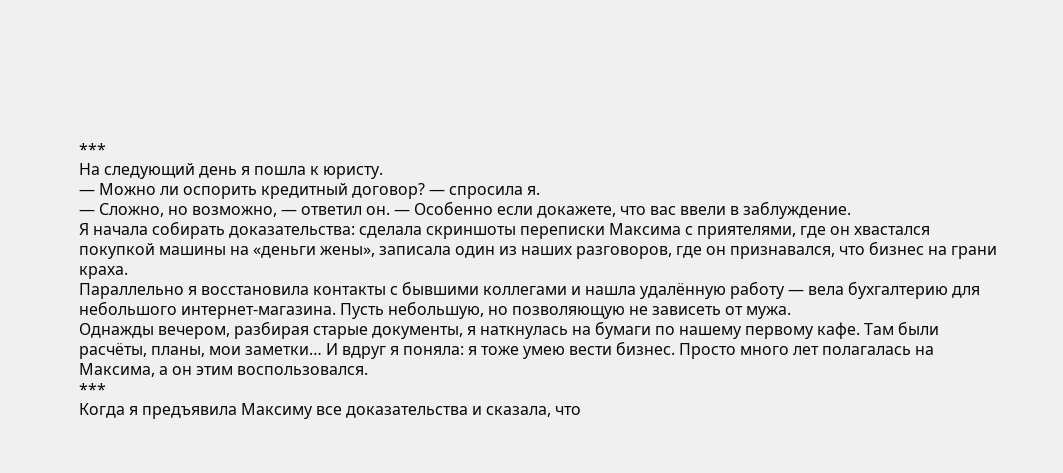***
На следующий день я пошла к юристу.
— Можно ли оспорить кредитный договор? — спросила я.
— Сложно, но возможно, — ответил он. — Особенно если докажете, что вас ввели в заблуждение.
Я начала собирать доказательства: сделала скриншоты переписки Максима с приятелями, где он хвастался покупкой машины на «деньги жены», записала один из наших разговоров, где он признавался, что бизнес на грани краха.
Параллельно я восстановила контакты с бывшими коллегами и нашла удалённую работу — вела бухгалтерию для небольшого интернет‑магазина. Пусть небольшую, но позволяющую не зависеть от мужа.
Однажды вечером, разбирая старые документы, я наткнулась на бумаги по нашему первому кафе. Там были расчёты, планы, мои заметки… И вдруг я поняла: я тоже умею вести бизнес. Просто много лет полагалась на Максима, а он этим воспользовался.
***
Когда я предъявила Максиму все доказательства и сказала, что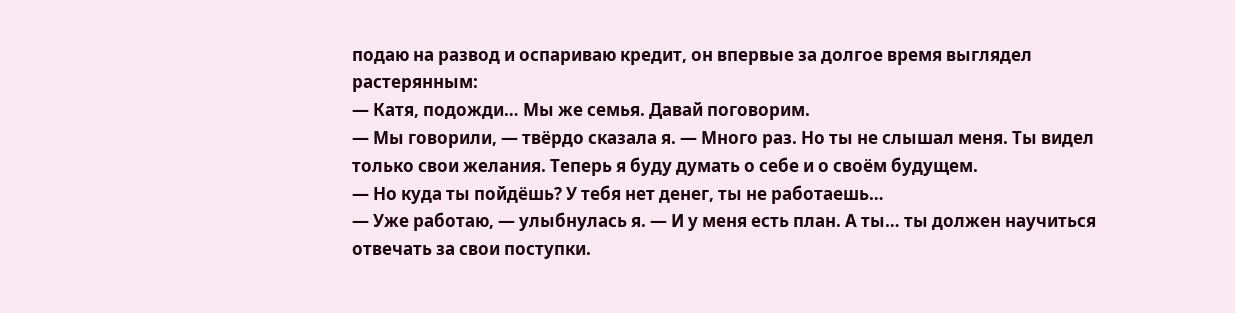подаю на развод и оспариваю кредит, он впервые за долгое время выглядел растерянным:
— Катя, подожди… Мы же семья. Давай поговорим.
— Мы говорили, — твёрдо сказала я. — Много раз. Но ты не слышал меня. Ты видел только свои желания. Теперь я буду думать о себе и о своём будущем.
— Но куда ты пойдёшь? У тебя нет денег, ты не работаешь…
— Уже работаю, — улыбнулась я. — И у меня есть план. А ты… ты должен научиться отвечать за свои поступки.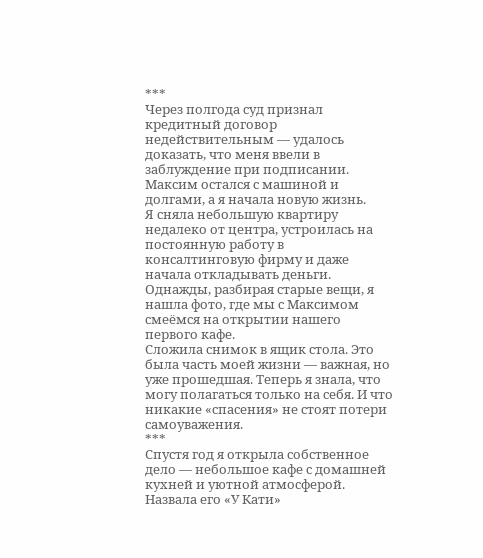***
Через полгода суд признал кредитный договор недействительным — удалось доказать, что меня ввели в заблуждение при подписании. Максим остался с машиной и долгами, а я начала новую жизнь.
Я сняла небольшую квартиру недалеко от центра, устроилась на постоянную работу в консалтинговую фирму и даже начала откладывать деньги. Однажды, разбирая старые вещи, я нашла фото, где мы с Максимом смеёмся на открытии нашего первого кафе.
Сложила снимок в ящик стола. Это была часть моей жизни — важная, но уже прошедшая. Теперь я знала, что могу полагаться только на себя. И что никакие «спасения» не стоят потери самоуважения.
***
Спустя год я открыла собственное дело — небольшое кафе с домашней кухней и уютной атмосферой. Назвала его «У Кати»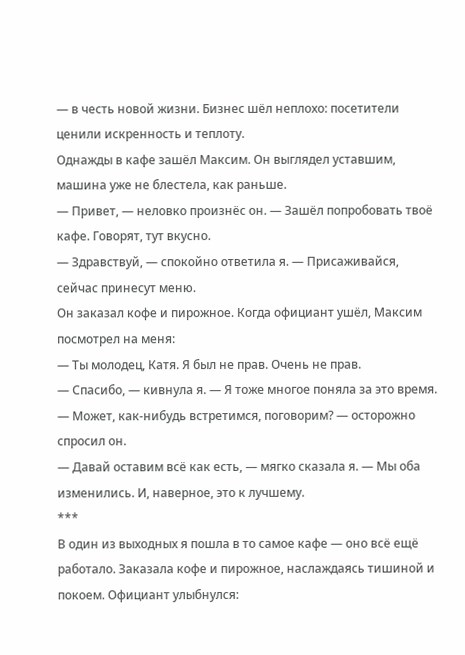— в честь новой жизни. Бизнес шёл неплохо: посетители ценили искренность и теплоту.
Однажды в кафе зашёл Максим. Он выглядел уставшим, машина уже не блестела, как раньше.
— Привет, — неловко произнёс он. — Зашёл попробовать твоё кафе. Говорят, тут вкусно.
— Здравствуй, — спокойно ответила я. — Присаживайся, сейчас принесут меню.
Он заказал кофе и пирожное. Когда официант ушёл, Максим посмотрел на меня:
— Ты молодец, Катя. Я был не прав. Очень не прав.
— Спасибо, — кивнула я. — Я тоже многое поняла за это время.
— Может, как‑нибудь встретимся, поговорим? — осторожно спросил он.
— Давай оставим всё как есть, — мягко сказала я. — Мы оба изменились. И, наверное, это к лучшему.
***
В один из выходных я пошла в то самое кафе — оно всё ещё работало. Заказала кофе и пирожное, наслаждаясь тишиной и покоем. Официант улыбнулся: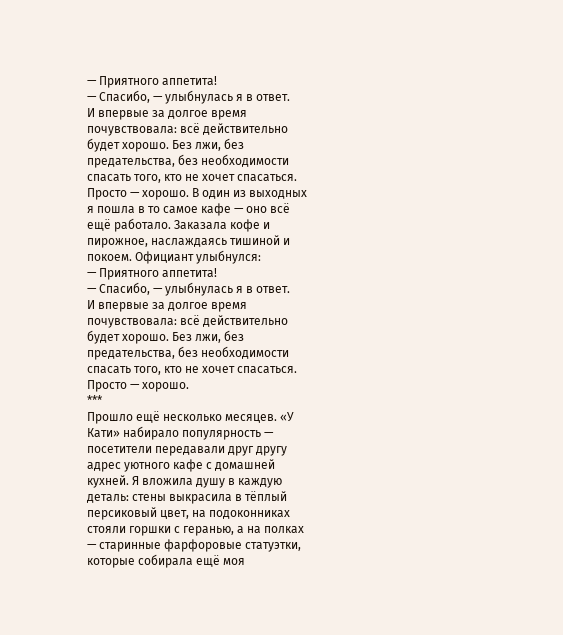— Приятного аппетита!
— Спасибо, — улыбнулась я в ответ.
И впервые за долгое время почувствовала: всё действительно будет хорошо. Без лжи, без предательства, без необходимости спасать того, кто не хочет спасаться. Просто — хорошо. В один из выходных я пошла в то самое кафе — оно всё ещё работало. Заказала кофе и пирожное, наслаждаясь тишиной и покоем. Официант улыбнулся:
— Приятного аппетита!
— Спасибо, — улыбнулась я в ответ.
И впервые за долгое время почувствовала: всё действительно будет хорошо. Без лжи, без предательства, без необходимости спасать того, кто не хочет спасаться. Просто — хорошо.
***
Прошло ещё несколько месяцев. «У Кати» набирало популярность — посетители передавали друг другу адрес уютного кафе с домашней кухней. Я вложила душу в каждую деталь: стены выкрасила в тёплый персиковый цвет, на подоконниках стояли горшки с геранью, а на полках — старинные фарфоровые статуэтки, которые собирала ещё моя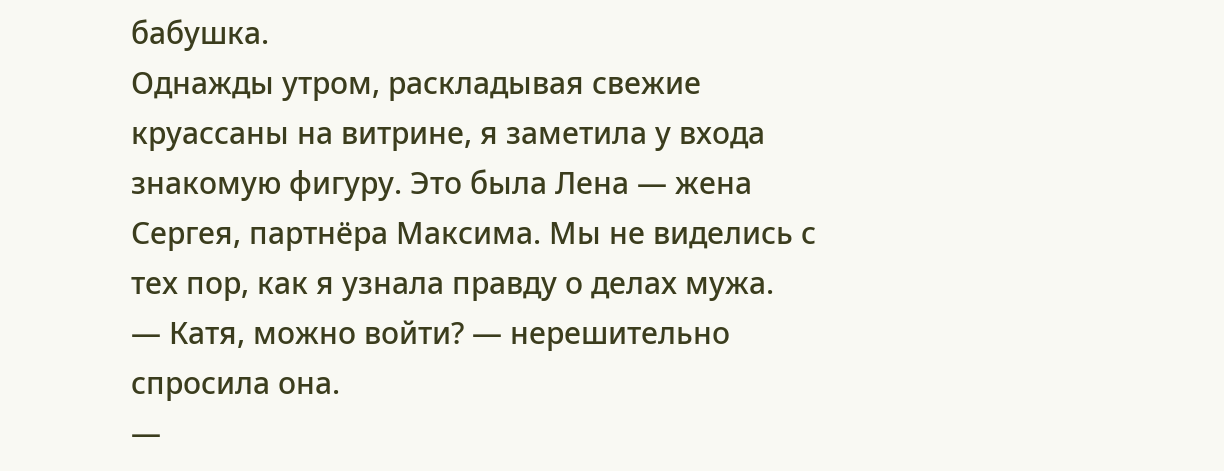бабушка.
Однажды утром, раскладывая свежие круассаны на витрине, я заметила у входа знакомую фигуру. Это была Лена — жена Сергея, партнёра Максима. Мы не виделись с тех пор, как я узнала правду о делах мужа.
— Катя, можно войти? — нерешительно спросила она.
—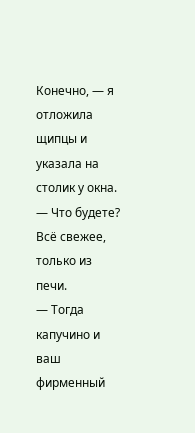Конечно, — я отложила щипцы и указала на столик у окна. — Что будете? Всё свежее, только из печи.
— Тогда капучино и ваш фирменный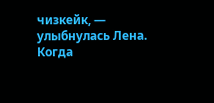чизкейк, — улыбнулась Лена.
Когда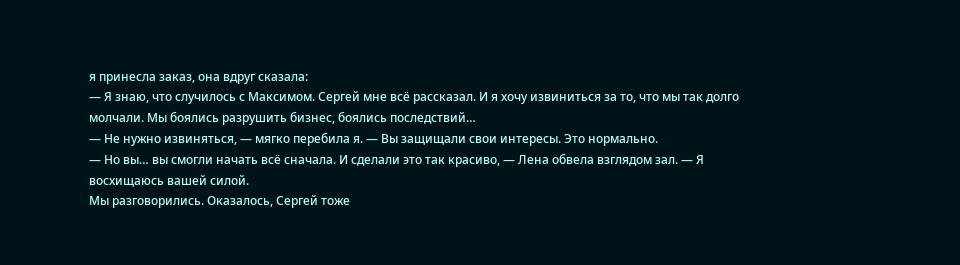я принесла заказ, она вдруг сказала:
— Я знаю, что случилось с Максимом. Сергей мне всё рассказал. И я хочу извиниться за то, что мы так долго молчали. Мы боялись разрушить бизнес, боялись последствий…
— Не нужно извиняться, — мягко перебила я. — Вы защищали свои интересы. Это нормально.
— Но вы… вы смогли начать всё сначала. И сделали это так красиво, — Лена обвела взглядом зал. — Я восхищаюсь вашей силой.
Мы разговорились. Оказалось, Сергей тоже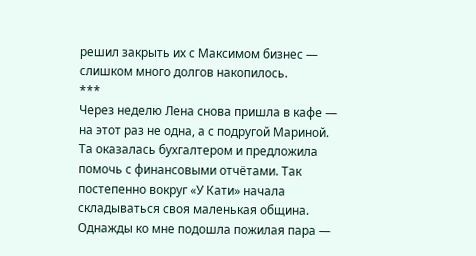решил закрыть их с Максимом бизнес — слишком много долгов накопилось.
***
Через неделю Лена снова пришла в кафе — на этот раз не одна, а с подругой Мариной. Та оказалась бухгалтером и предложила помочь с финансовыми отчётами. Так постепенно вокруг «У Кати» начала складываться своя маленькая община.
Однажды ко мне подошла пожилая пара —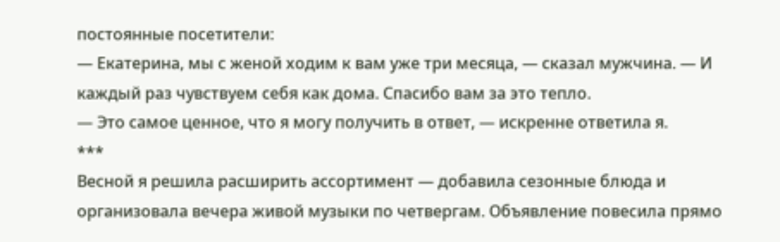постоянные посетители:
— Екатерина, мы с женой ходим к вам уже три месяца, — сказал мужчина. — И каждый раз чувствуем себя как дома. Спасибо вам за это тепло.
— Это самое ценное, что я могу получить в ответ, — искренне ответила я.
***
Весной я решила расширить ассортимент — добавила сезонные блюда и организовала вечера живой музыки по четвергам. Объявление повесила прямо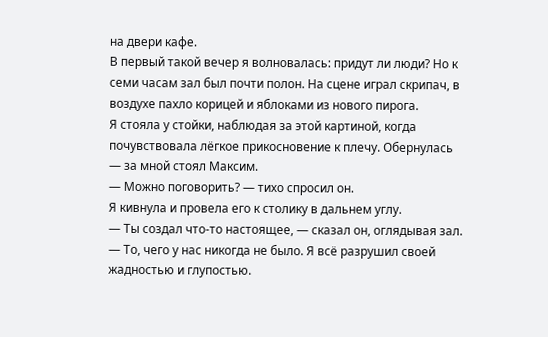на двери кафе.
В первый такой вечер я волновалась: придут ли люди? Но к семи часам зал был почти полон. На сцене играл скрипач, в воздухе пахло корицей и яблоками из нового пирога.
Я стояла у стойки, наблюдая за этой картиной, когда почувствовала лёгкое прикосновение к плечу. Обернулась — за мной стоял Максим.
— Можно поговорить? — тихо спросил он.
Я кивнула и провела его к столику в дальнем углу.
— Ты создал что‑то настоящее, — сказал он, оглядывая зал. — То, чего у нас никогда не было. Я всё разрушил своей жадностью и глупостью.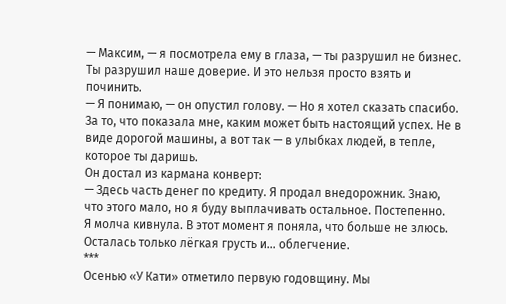— Максим, — я посмотрела ему в глаза, — ты разрушил не бизнес. Ты разрушил наше доверие. И это нельзя просто взять и починить.
— Я понимаю, — он опустил голову. — Но я хотел сказать спасибо. За то, что показала мне, каким может быть настоящий успех. Не в виде дорогой машины, а вот так — в улыбках людей, в тепле, которое ты даришь.
Он достал из кармана конверт:
— Здесь часть денег по кредиту. Я продал внедорожник. Знаю, что этого мало, но я буду выплачивать остальное. Постепенно.
Я молча кивнула. В этот момент я поняла, что больше не злюсь. Осталась только лёгкая грусть и… облегчение.
***
Осенью «У Кати» отметило первую годовщину. Мы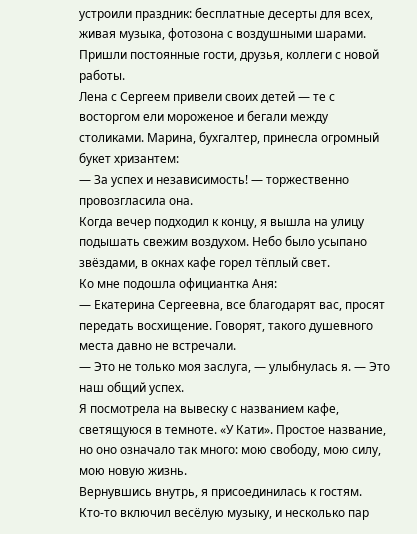устроили праздник: бесплатные десерты для всех, живая музыка, фотозона с воздушными шарами. Пришли постоянные гости, друзья, коллеги с новой работы.
Лена с Сергеем привели своих детей — те с восторгом ели мороженое и бегали между столиками. Марина, бухгалтер, принесла огромный букет хризантем:
— За успех и независимость! — торжественно провозгласила она.
Когда вечер подходил к концу, я вышла на улицу подышать свежим воздухом. Небо было усыпано звёздами, в окнах кафе горел тёплый свет.
Ко мне подошла официантка Аня:
— Екатерина Сергеевна, все благодарят вас, просят передать восхищение. Говорят, такого душевного места давно не встречали.
— Это не только моя заслуга, — улыбнулась я. — Это наш общий успех.
Я посмотрела на вывеску с названием кафе, светящуюся в темноте. «У Кати». Простое название, но оно означало так много: мою свободу, мою силу, мою новую жизнь.
Вернувшись внутрь, я присоединилась к гостям. Кто‑то включил весёлую музыку, и несколько пар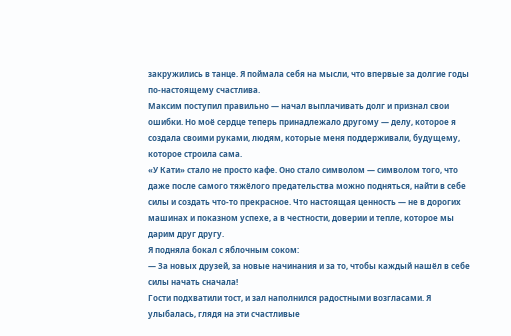закружились в танце. Я поймала себя на мысли, что впервые за долгие годы по‑настоящему счастлива.
Максим поступил правильно — начал выплачивать долг и признал свои ошибки. Но моё сердце теперь принадлежало другому — делу, которое я создала своими руками, людям, которые меня поддерживали, будущему, которое строила сама.
«У Кати» стало не просто кафе. Оно стало символом — символом того, что даже после самого тяжёлого предательства можно подняться, найти в себе силы и создать что‑то прекрасное. Что настоящая ценность — не в дорогих машинах и показном успехе, а в честности, доверии и тепле, которое мы дарим друг другу.
Я подняла бокал с яблочным соком:
— За новых друзей, за новые начинания и за то, чтобы каждый нашёл в себе силы начать сначала!
Гости подхватили тост, и зал наполнился радостными возгласами. Я улыбалась, глядя на эти счастливые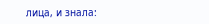лица, и знала: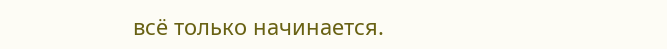всё только начинается.